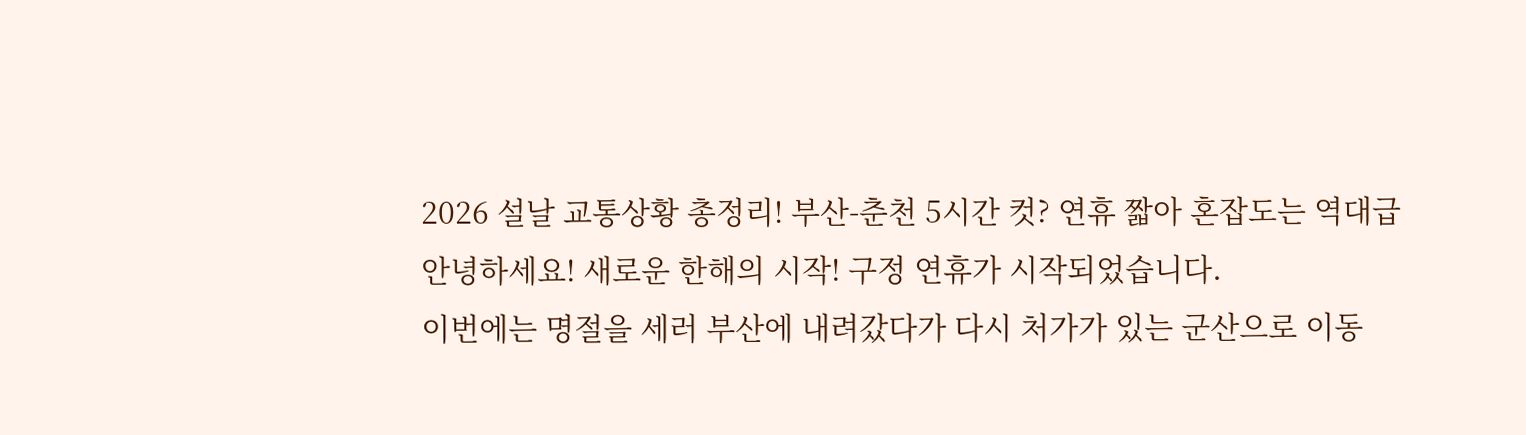2026 설날 교통상황 총정리! 부산-춘천 5시간 컷? 연휴 짧아 혼잡도는 역대급
안녕하세요! 새로운 한해의 시작! 구정 연휴가 시작되었습니다.
이번에는 명절을 세러 부산에 내려갔다가 다시 처가가 있는 군산으로 이동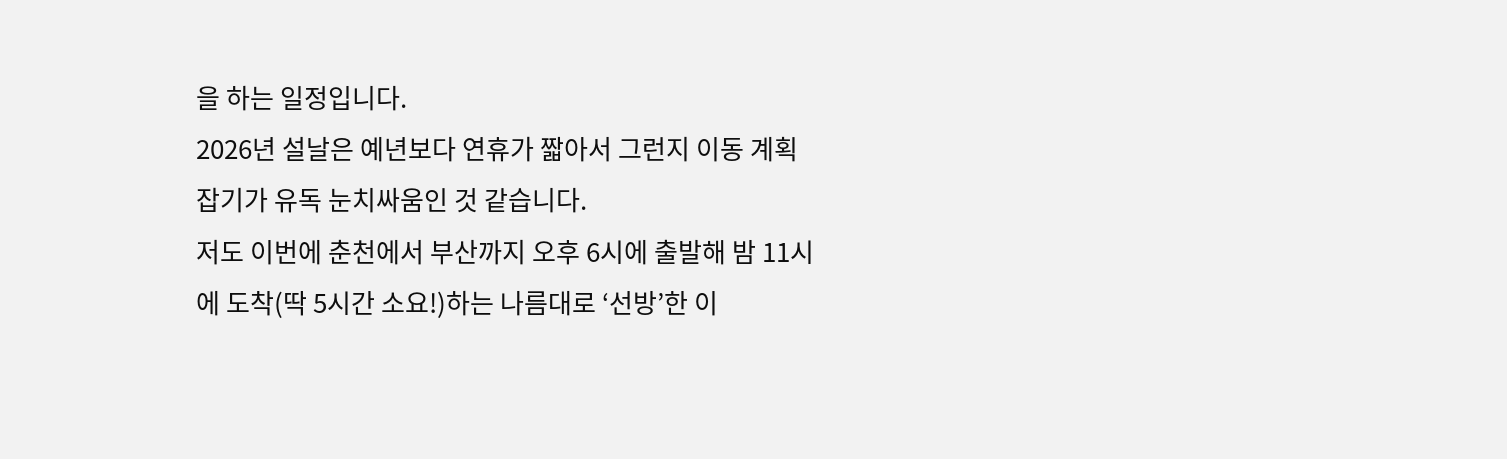을 하는 일정입니다.
2026년 설날은 예년보다 연휴가 짧아서 그런지 이동 계획 잡기가 유독 눈치싸움인 것 같습니다.
저도 이번에 춘천에서 부산까지 오후 6시에 출발해 밤 11시에 도착(딱 5시간 소요!)하는 나름대로 ‘선방’한 이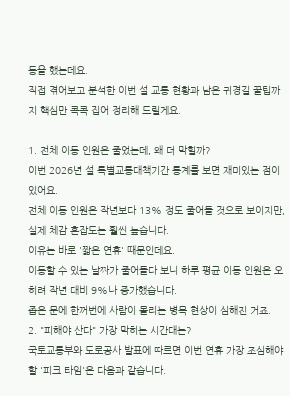동을 했는데요.
직접 겪어보고 분석한 이번 설 교통 현황과 남은 귀경길 꿀팁까지 핵심만 콕콕 집어 정리해 드릴게요.

1. 전체 이동 인원은 줄었는데, 왜 더 막힐까?
이번 2026년 설 특별교통대책기간 통계를 보면 재미있는 점이 있어요.
전체 이동 인원은 작년보다 13% 정도 줄어들 것으로 보이지만, 실제 체감 혼잡도는 훨씬 높습니다.
이유는 바로 '짧은 연휴' 때문인데요.
이동할 수 있는 날짜가 줄어들다 보니 하루 평균 이동 인원은 오히려 작년 대비 9%나 증가했습니다.
좁은 문에 한꺼번에 사람이 몰리는 병목 현상이 심해진 거죠.
2. "피해야 산다" 가장 막히는 시간대는?
국토교통부와 도로공사 발표에 따르면 이번 연휴 가장 조심해야 할 '피크 타임'은 다음과 같습니다.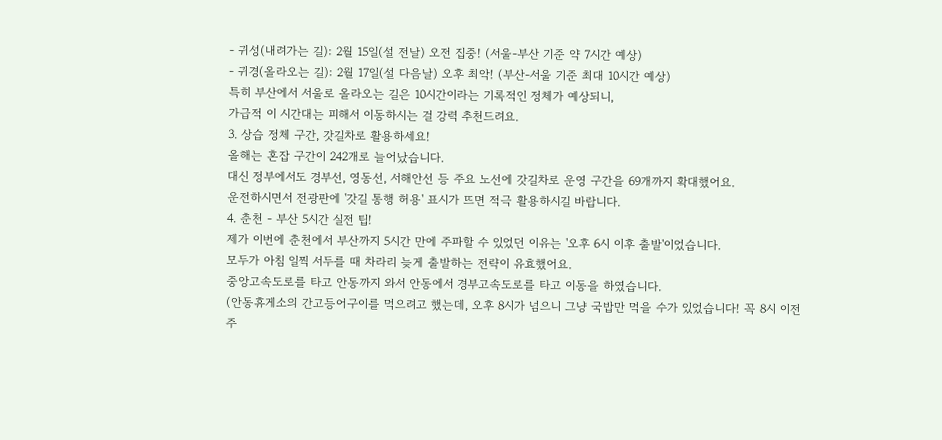- 귀성(내려가는 길): 2월 15일(설 전날) 오전 집중! (서울-부산 기준 약 7시간 예상)
- 귀경(올라오는 길): 2월 17일(설 다음날) 오후 최악! (부산-서울 기준 최대 10시간 예상)
특히 부산에서 서울로 올라오는 길은 10시간이라는 기록적인 정체가 예상되니,
가급적 이 시간대는 피해서 이동하시는 걸 강력 추천드려요.
3. 상습 정체 구간, 갓길차로 활용하세요!
올해는 혼잡 구간이 242개로 늘어났습니다.
대신 정부에서도 경부선, 영동선, 서해안선 등 주요 노선에 갓길차로 운영 구간을 69개까지 확대했어요.
운전하시면서 전광판에 '갓길 통행 허용' 표시가 뜨면 적극 활용하시길 바랍니다.
4. 춘천 - 부산 5시간 실전 팁!
제가 이번에 춘천에서 부산까지 5시간 만에 주파할 수 있었던 이유는 '오후 6시 이후 출발'이었습니다.
모두가 아침 일찍 서두를 때 차라리 늦게 출발하는 전략이 유효했어요.
중앙고속도로를 타고 안동까지 와서 안동에서 경부고속도로를 타고 이동을 하였습니다.
(안동휴게소의 간고등어구이를 먹으려고 했는데, 오후 8시가 넘으니 그냥 국밥만 먹을 수가 있었습니다! 꼭 8시 이전 주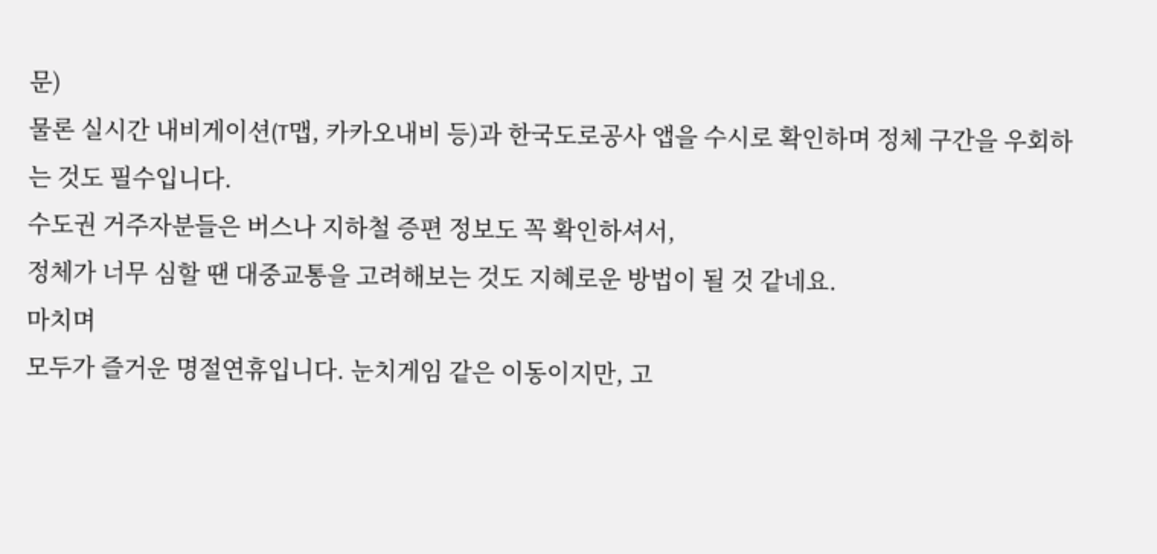문)
물론 실시간 내비게이션(T맵, 카카오내비 등)과 한국도로공사 앱을 수시로 확인하며 정체 구간을 우회하는 것도 필수입니다.
수도권 거주자분들은 버스나 지하철 증편 정보도 꼭 확인하셔서,
정체가 너무 심할 땐 대중교통을 고려해보는 것도 지혜로운 방법이 될 것 같네요.
마치며
모두가 즐거운 명절연휴입니다. 눈치게임 같은 이동이지만, 고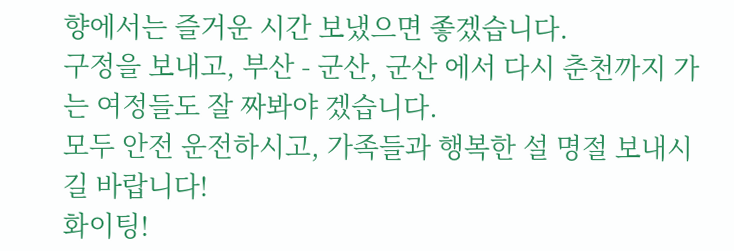향에서는 즐거운 시간 보냈으면 좋겠습니다.
구정을 보내고, 부산 - 군산, 군산 에서 다시 춘천까지 가는 여정들도 잘 짜봐야 겠습니다.
모두 안전 운전하시고, 가족들과 행복한 설 명절 보내시길 바랍니다!
화이팅!